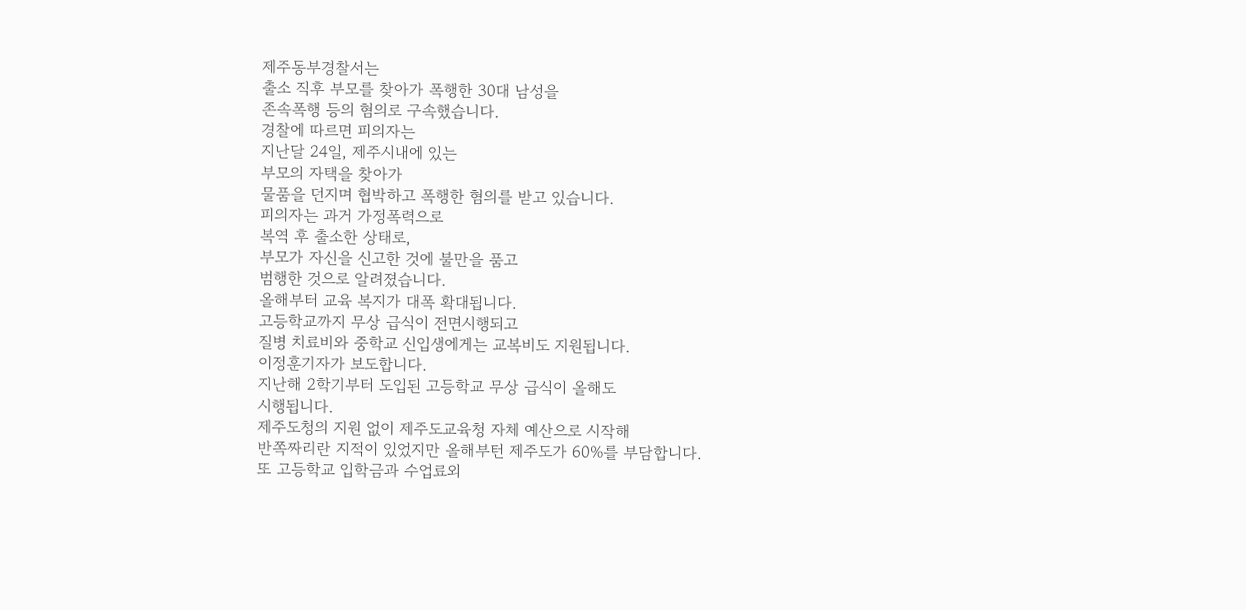제주동부경찰서는
출소 직후 부모를 찾아가 폭행한 30대 남성을
존속폭행 등의 혐의로 구속했습니다.
경찰에 따르면 피의자는
지난달 24일, 제주시내에 있는
부모의 자택을 찾아가
물품을 던지며 협박하고 폭행한 혐의를 받고 있습니다.
피의자는 과거 가정폭력으로
복역 후 출소한 상태로,
부모가 자신을 신고한 것에 불만을 품고
범행한 것으로 알려졌습니다.
올해부터 교육 복지가 대폭 확대됩니다.
고등학교까지 무상 급식이 전면시행되고
질병 치료비와 중학교 신입생에게는 교복비도 지원됩니다.
이정훈기자가 보도합니다.
지난해 2학기부터 도입된 고등학교 무상 급식이 올해도
시행됩니다.
제주도청의 지원 없이 제주도교육청 자체 예산으로 시작해
반쪽짜리란 지적이 있었지만 올해부턴 제주도가 60%를 부담합니다.
또 고등학교 입학금과 수업료외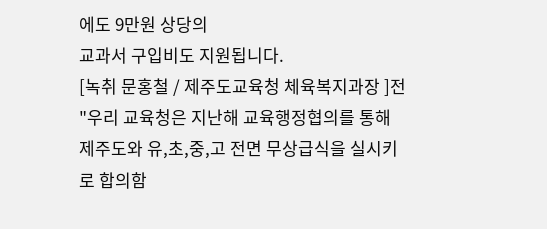에도 9만원 상당의
교과서 구입비도 지원됩니다.
[녹취 문홍철 / 제주도교육청 체육복지과장 ]전
"우리 교육청은 지난해 교육행정협의를 통해 제주도와 유,초,중,고 전면 무상급식을 실시키로 합의함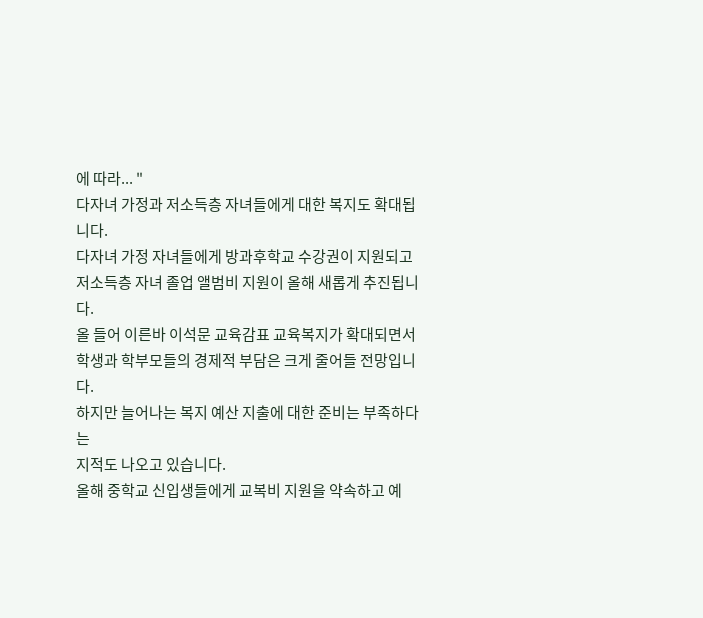에 따라... "
다자녀 가정과 저소득층 자녀들에게 대한 복지도 확대됩니다.
다자녀 가정 자녀들에게 방과후학교 수강권이 지원되고
저소득층 자녀 졸업 앨범비 지원이 올해 새롭게 추진됩니다.
올 들어 이른바 이석문 교육감표 교육복지가 확대되면서
학생과 학부모들의 경제적 부담은 크게 줄어들 전망입니다.
하지만 늘어나는 복지 예산 지출에 대한 준비는 부족하다는
지적도 나오고 있습니다.
올해 중학교 신입생들에게 교복비 지원을 약속하고 예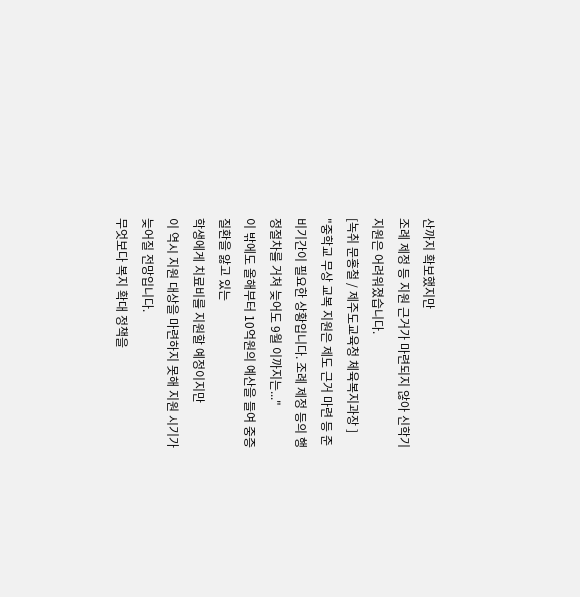산까지 확보했지만
조례 제정 등 지원 근거가 마련되지 않아 신학기 지원은 어려워졌습니다.
[녹취 문홍철 / 제주도교육청 체육복지과장 ]
"중학교 무상 교복 지원은 제도 근거 마련 등 준비기간이 필요한 상황입니다. 조례 제정 등의 행정절차를 거쳐 늦어도 9월 이까지는..."
이 밖에도 올해부터 10억원의 예산을 들여 중증 질환을 앓고 있는
학생에게 치료비를 지원할 예정이지만
이 역시 지원 대상을 마련하지 못해 지원 시기가 늦어질 전망입니다.
무엇보다 복지 확대 정책을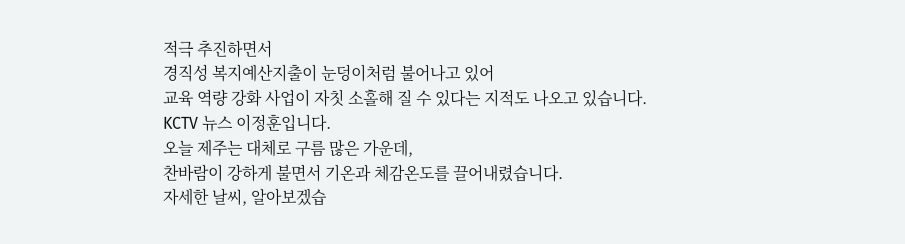적극 추진하면서
경직성 복지예산지출이 눈덩이처럼 불어나고 있어
교육 역량 강화 사업이 자칫 소홀해 질 수 있다는 지적도 나오고 있습니다.
KCTV 뉴스 이정훈입니다.
오늘 제주는 대체로 구름 많은 가운데,
찬바람이 강하게 불면서 기온과 체감온도를 끌어내렸습니다.
자세한 날씨, 알아보겠습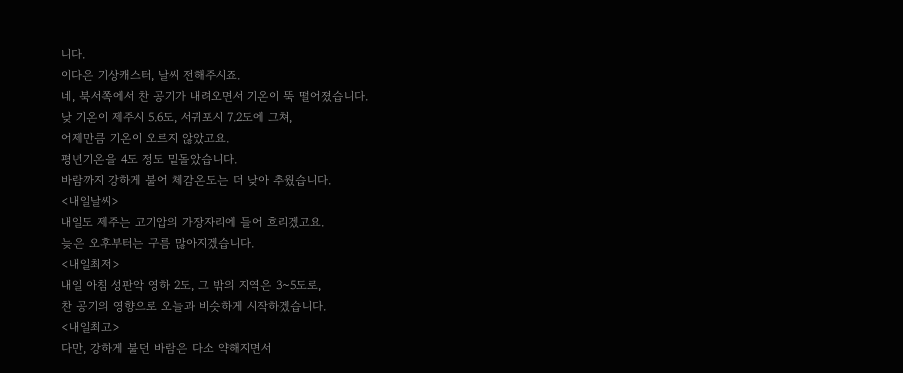니다.
이다은 기상캐스터, 날씨 전해주시죠.
네, 북서쪽에서 찬 공기가 내려오면서 기온이 뚝 떨어졌습니다.
낮 기온이 제주시 5.6도, 서귀포시 7.2도에 그쳐,
어제만큼 기온이 오르지 않았고요.
평년기온을 4도 정도 밑돌았습니다.
바람까지 강하게 불어 체감온도는 더 낮아 추웠습니다.
<내일날씨>
내일도 제주는 고기압의 가장자리에 들어 흐리겠고요.
늦은 오후부터는 구름 많아지겠습니다.
<내일최저>
내일 아침 성판악 영하 2도, 그 밖의 지역은 3~5도로,
찬 공기의 영향으로 오늘과 비슷하게 시작하겠습니다.
<내일최고>
다만, 강하게 불던 바람은 다소 약해지면서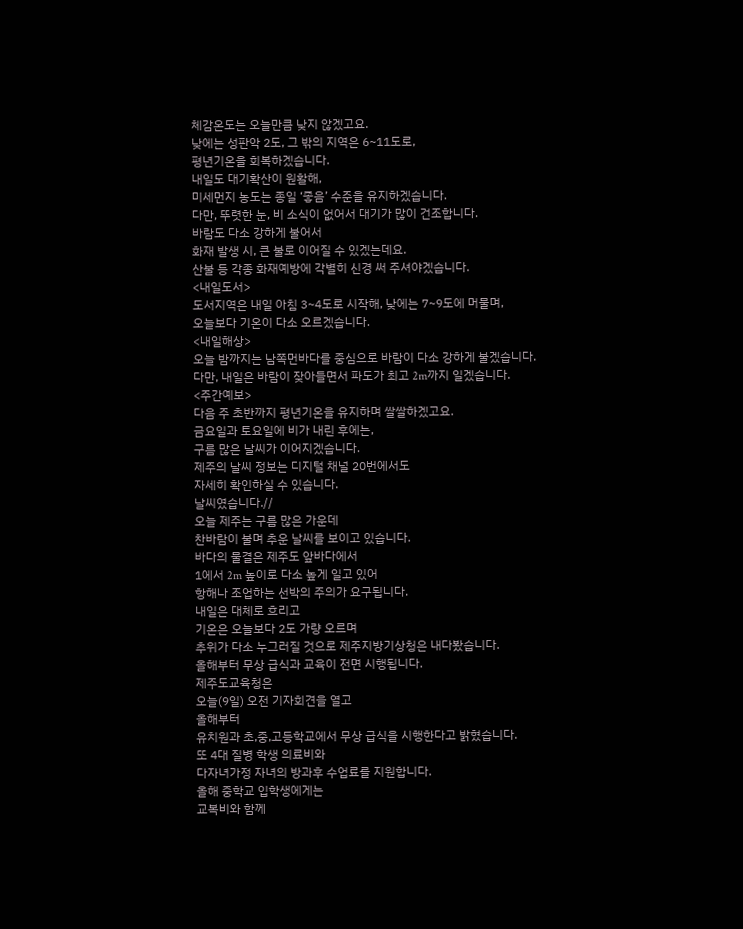체감온도는 오늘만큼 낮지 않겠고요.
낮에는 성판악 2도, 그 밖의 지역은 6~11도로,
평년기온을 회복하겠습니다.
내일도 대기확산이 원활해,
미세먼지 농도는 종일 ‘좋음’ 수준을 유지하겠습니다.
다만, 뚜렷한 눈, 비 소식이 없어서 대기가 많이 건조합니다.
바람도 다소 강하게 불어서
화재 발생 시, 큰 불로 이어질 수 있겠는데요.
산불 등 각종 화재예방에 각별히 신경 써 주셔야겠습니다.
<내일도서>
도서지역은 내일 아침 3~4도로 시작해, 낮에는 7~9도에 머물며,
오늘보다 기온이 다소 오르겠습니다.
<내일해상>
오늘 밤까지는 남쪽먼바다를 중심으로 바람이 다소 강하게 불겠습니다.
다만, 내일은 바람이 잦아들면서 파도가 최고 2m까지 일겠습니다.
<주간예보>
다음 주 초반까지 평년기온을 유지하며 쌀쌀하겠고요.
금요일과 토요일에 비가 내린 후에는,
구름 많은 날씨가 이어지겠습니다.
제주의 날씨 정보는 디지털 채널 20번에서도
자세히 확인하실 수 있습니다.
날씨였습니다.//
오늘 제주는 구름 많은 가운데
찬바람이 불며 추운 날씨를 보이고 있습니다.
바다의 물결은 제주도 앞바다에서
1에서 2m 높이로 다소 높게 일고 있어
항해나 조업하는 선박의 주의가 요구됩니다.
내일은 대체로 흐리고
기온은 오늘보다 2도 가량 오르며
추위가 다소 누그러질 것으로 제주지방기상청은 내다봤습니다.
올해부터 무상 급식과 교육이 전면 시행됩니다.
제주도교육청은
오늘(9일) 오전 기자회견을 열고
올해부터
유치원과 초,중,고등학교에서 무상 급식을 시행한다고 밝혔습니다.
또 4대 질병 학생 의료비와
다자녀가정 자녀의 방과후 수업료를 지원합니다.
올해 중학교 입학생에게는
교복비와 함께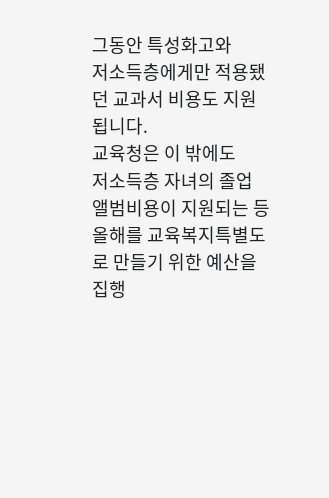그동안 특성화고와
저소득층에게만 적용됐던 교과서 비용도 지원됩니다.
교육청은 이 밖에도
저소득층 자녀의 졸업 앨범비용이 지원되는 등
올해를 교육복지특별도로 만들기 위한 예산을 집행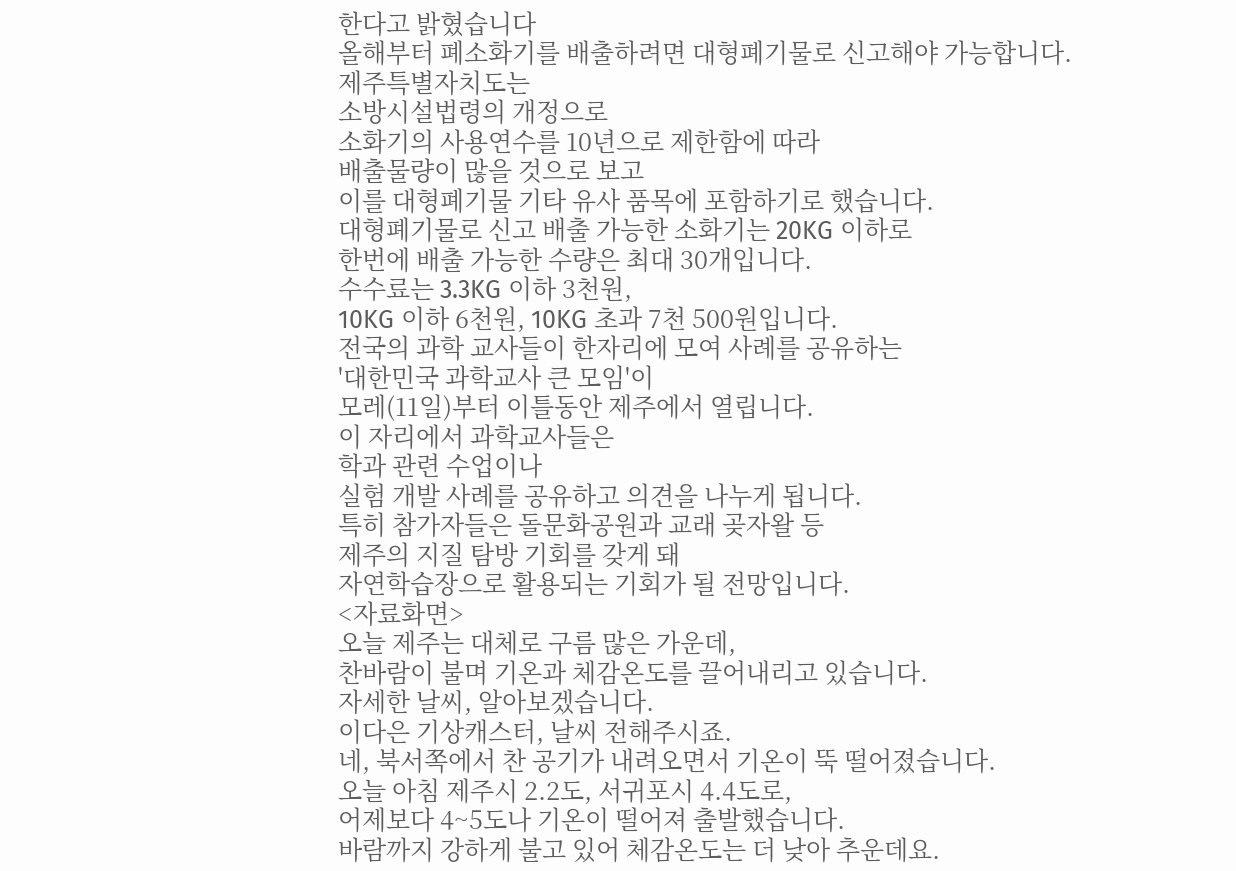한다고 밝혔습니다
올해부터 폐소화기를 배출하려면 대형폐기물로 신고해야 가능합니다.
제주특별자치도는
소방시설법령의 개정으로
소화기의 사용연수를 10년으로 제한함에 따라
배출물량이 많을 것으로 보고
이를 대형폐기물 기타 유사 품목에 포함하기로 했습니다.
대형폐기물로 신고 배출 가능한 소화기는 20KG 이하로
한번에 배출 가능한 수량은 최대 30개입니다.
수수료는 3.3KG 이하 3천원,
10KG 이하 6천원, 10KG 초과 7천 500원입니다.
전국의 과학 교사들이 한자리에 모여 사례를 공유하는
'대한민국 과학교사 큰 모임'이
모레(11일)부터 이틀동안 제주에서 열립니다.
이 자리에서 과학교사들은
학과 관련 수업이나
실험 개발 사례를 공유하고 의견을 나누게 됩니다.
특히 참가자들은 돌문화공원과 교래 곶자왈 등
제주의 지질 탐방 기회를 갖게 돼
자연학습장으로 활용되는 기회가 될 전망입니다.
<자료화면>
오늘 제주는 대체로 구름 많은 가운데,
찬바람이 불며 기온과 체감온도를 끌어내리고 있습니다.
자세한 날씨, 알아보겠습니다.
이다은 기상캐스터, 날씨 전해주시죠.
네, 북서쪽에서 찬 공기가 내려오면서 기온이 뚝 떨어졌습니다.
오늘 아침 제주시 2.2도, 서귀포시 4.4도로,
어제보다 4~5도나 기온이 떨어져 출발했습니다.
바람까지 강하게 불고 있어 체감온도는 더 낮아 추운데요.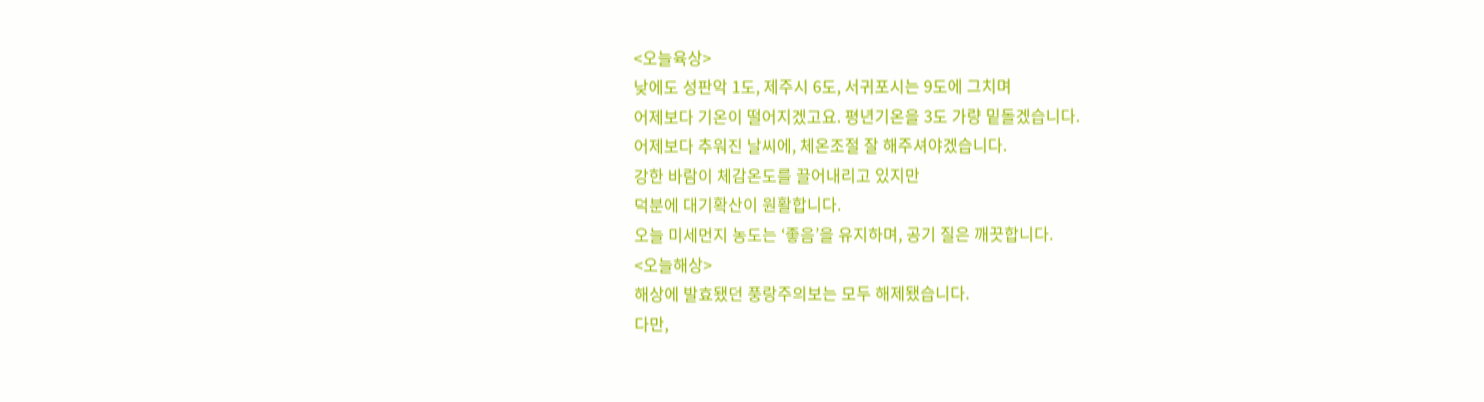<오늘육상>
낮에도 성판악 1도, 제주시 6도, 서귀포시는 9도에 그치며
어제보다 기온이 떨어지겠고요. 평년기온을 3도 가량 밑돌겠습니다.
어제보다 추워진 날씨에, 체온조절 잘 해주셔야겠습니다.
강한 바람이 체감온도를 끌어내리고 있지만
덕분에 대기확산이 원활합니다.
오늘 미세먼지 농도는 ‘좋음’을 유지하며, 공기 질은 깨끗합니다.
<오늘해상>
해상에 발효됐던 풍랑주의보는 모두 해제됐습니다.
다만,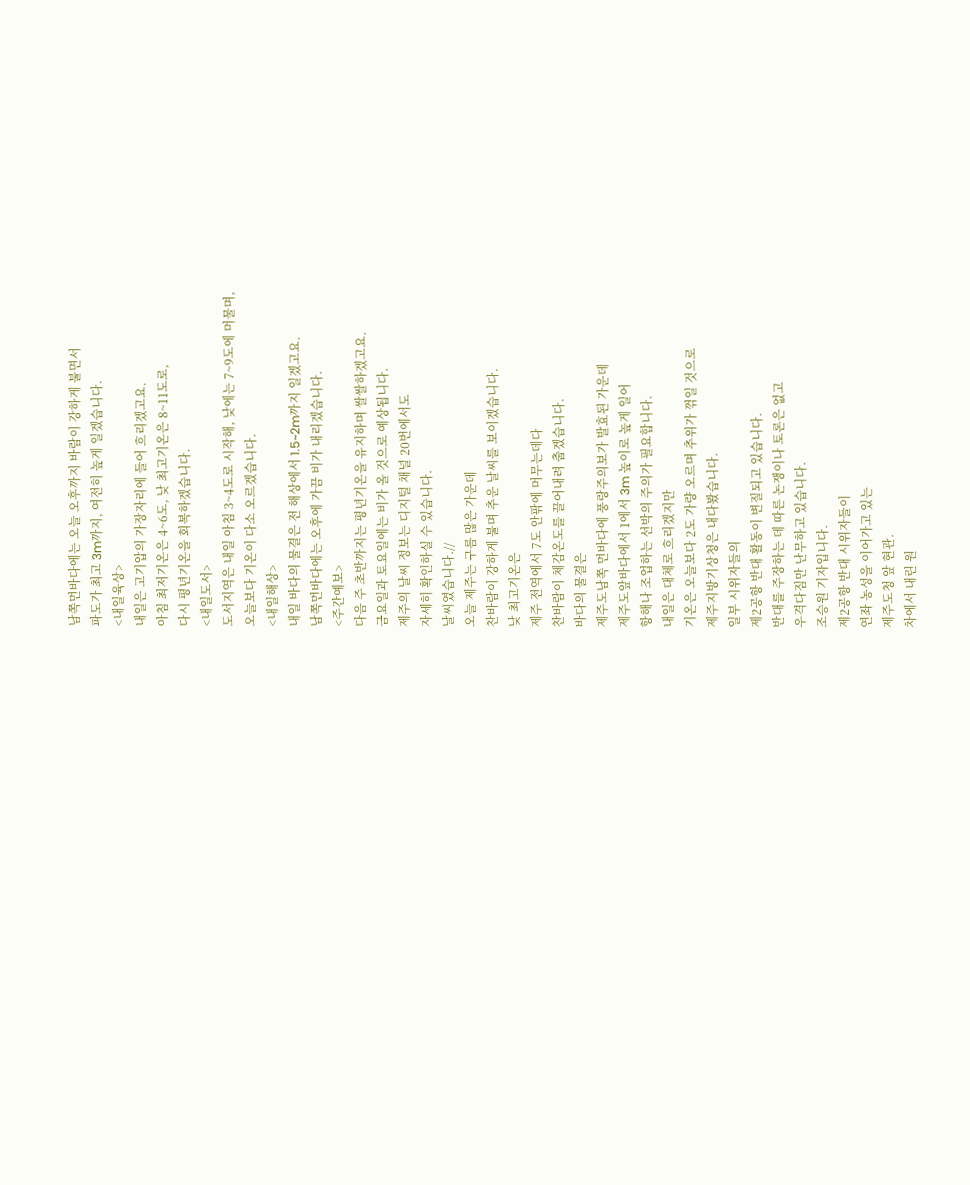남쪽먼바다에는 오늘 오후까지 바람이 강하게 불면서
파도가 최고 3m까지, 여전히 높게 일겠습니다.
<내일육상>
내일은 고기압의 가장자리에 들어 흐리겠고요.
아침 최저기온은 4~6도, 낮 최고기온은 8~11도로,
다시 평년기온을 회복하겠습니다.
<내일도서>
도서지역은 내일 아침 3~4도로 시작해, 낮에는 7~9도에 머물며,
오늘보다 기온이 다소 오르겠습니다.
<내일해상>
내일 바다의 물결은 전 해상에서 1.5~2m까지 일겠고요.
남쪽먼바다에는 오후에 가끔 비가 내리겠습니다.
<주간예보>
다음 주 초반까지는 평년기온을 유지하며 쌀쌀하겠고요.
금요일과 토요일에는 비가 올 것으로 예상됩니다.
제주의 날씨 정보는 디지털 채널 20번에서도
자세히 확인하실 수 있습니다.
날씨였습니다.//
오늘 제주는 구름 많은 가운데
찬바람이 강하게 불며 추운 날씨를 보이겠습니다.
낮 최고기온은
제주 전역에서 7도 안팎에 머무는데다
찬바람이 체감온도를 끌어내려 춥겠습니다.
바다의 물결은
제주도남쪽 먼바다에 풍랑주의보가 발효된 가운데
제주도앞바다에서 1에서 3m 높이로 높게 일어
항해나 조업하는 선박의 주의가 필요합니다.
내일은 대체로 흐리겠지만
기온은 오늘보다 2도 가량 오르며 추위가 꺾일 것으로
제주지방기상청은 내다봤습니다.
일부 시위자들의
제2공항 반대 활동이 변질되고 있습니다.
반대를 주장하는 데 따른 논쟁이나 토론은 없고
우격다짐만 난무하고 있습니다.
조승원 기자입니다.
제2공항 반대 시위자들이
연좌 농성을 이어가고 있는
제주도청 앞 현관.
차에서 내린 원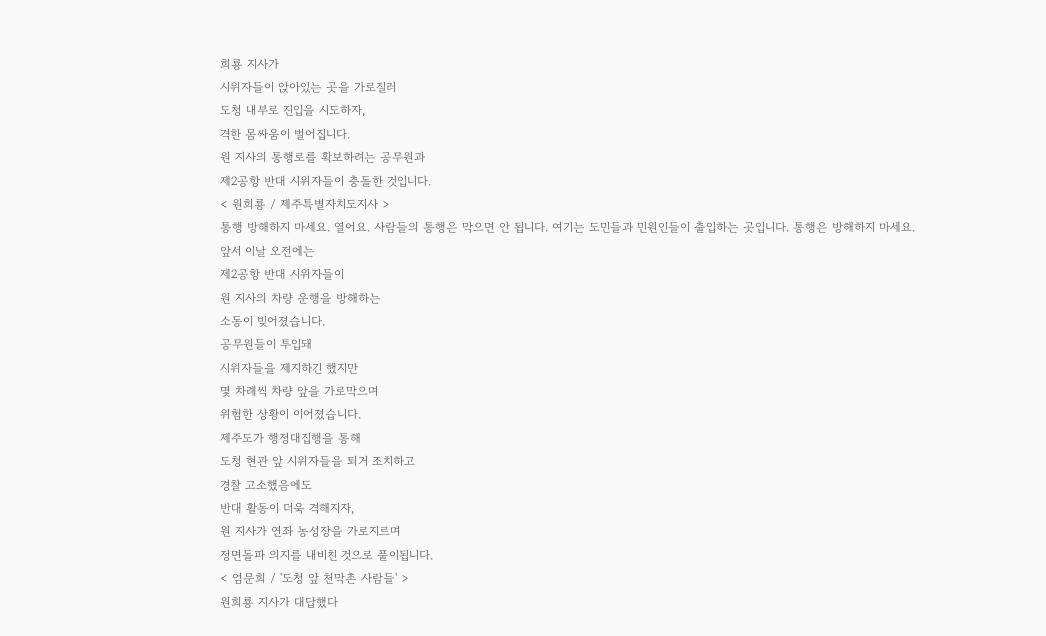희룡 지사가
시위자들이 앉아있는 곳을 가로질러
도청 내부로 진입을 시도하자,
격한 몸싸움이 벌어집니다.
원 지사의 통행로를 확보하려는 공무원과
제2공항 반대 시위자들이 충돌한 것입니다.
< 원희룡 / 제주특별자치도지사 >
통행 방해하지 마세요. 열어요. 사람들의 통행은 막으면 안 됩니다. 여기는 도민들과 민원인들이 출입하는 곳입니다. 통행은 방해하지 마세요.
앞서 이날 오전에는
제2공항 반대 시위자들이
원 지사의 차량 운행을 방해하는
소동이 빚어졌습니다.
공무원들이 투입돼
시위자들을 제지하긴 했지만
몇 차례씩 차량 앞을 가로막으며
위험한 상황이 이어졌습니다.
제주도가 행정대집행을 통해
도청 현관 앞 시위자들을 퇴거 조치하고
경찰 고소했음에도
반대 활동이 더욱 격해지자,
원 지사가 연좌 농성장을 가로지르며
정면돌파 의지를 내비친 것으로 풀이됩니다.
< 엄문희 / '도청 앞 천막촌 사람들' >
원희룡 지사가 대답했다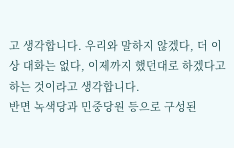고 생각합니다. 우리와 말하지 않겠다, 더 이상 대화는 없다, 이제까지 했던대로 하겠다고 하는 것이라고 생각합니다.
반면 녹색당과 민중당원 등으로 구성된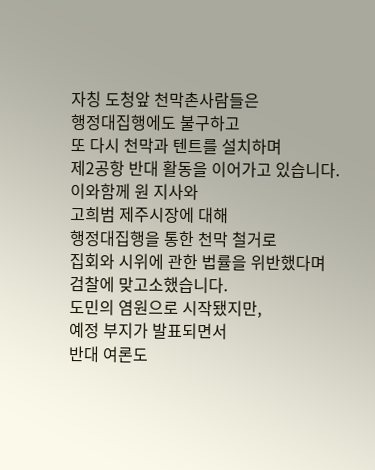자칭 도청앞 천막촌사람들은
행정대집행에도 불구하고
또 다시 천막과 텐트를 설치하며
제2공항 반대 활동을 이어가고 있습니다.
이와함께 원 지사와
고희범 제주시장에 대해
행정대집행을 통한 천막 철거로
집회와 시위에 관한 법률을 위반했다며
검찰에 맞고소했습니다.
도민의 염원으로 시작됐지만,
예정 부지가 발표되면서
반대 여론도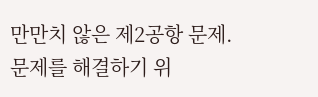만만치 않은 제2공항 문제.
문제를 해결하기 위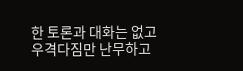한 토론과 대화는 없고
우격다짐만 난무하고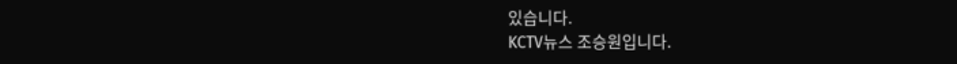있습니다.
KCTV뉴스 조승원입니다.